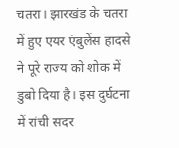चतरा। झारखंड के चतरा में हुए एयर एंबुलेंस हादसे ने पूरे राज्य को शोक में डुबो दिया है। इस दुर्घटना में रांची सदर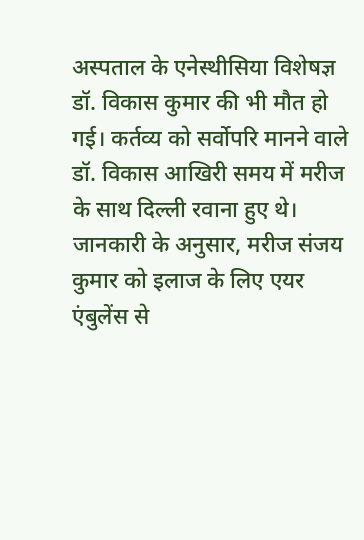अस्पताल के एनेस्थीसिया विशेषज्ञ डॉ. विकास कुमार की भी मौत हो गई। कर्तव्य को सर्वोपरि मानने वाले डॉ. विकास आखिरी समय में मरीज के साथ दिल्ली रवाना हुए थे।
जानकारी के अनुसार, मरीज संजय कुमार को इलाज के लिए एयर एंबुलेंस से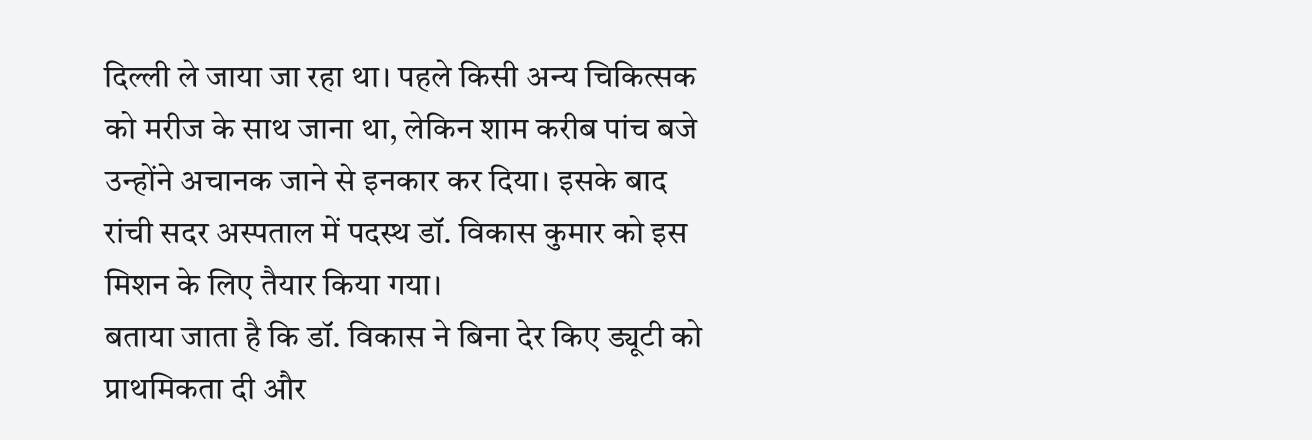दिल्ली ले जाया जा रहा था। पहले किसी अन्य चिकित्सक को मरीज के साथ जाना था, लेकिन शाम करीब पांच बजे उन्होंने अचानक जाने से इनकार कर दिया। इसके बाद रांची सदर अस्पताल में पदस्थ डॉ. विकास कुमार को इस मिशन के लिए तैयार किया गया।
बताया जाता है कि डॉ. विकास ने बिना देर किए ड्यूटी को प्राथमिकता दी और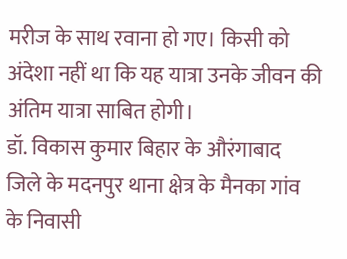मरीज के साथ रवाना हो गए। किसी को अंदेशा नहीं था कि यह यात्रा उनके जीवन की अंतिम यात्रा साबित होगी।
डॉ. विकास कुमार बिहार के औरंगाबाद जिले के मदनपुर थाना क्षेत्र के मैनका गांव के निवासी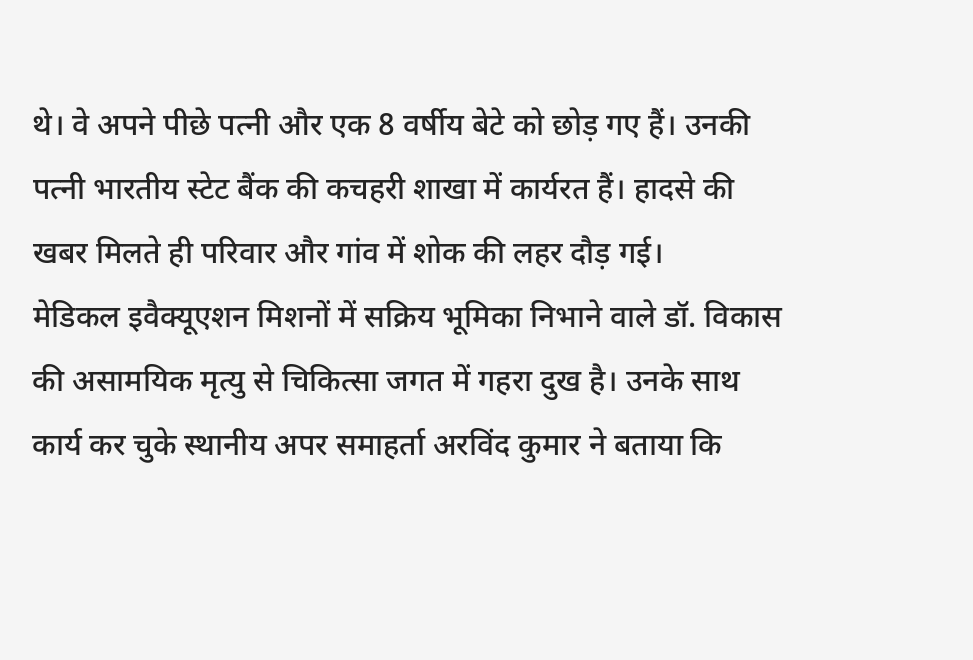थे। वे अपने पीछे पत्नी और एक 8 वर्षीय बेटे को छोड़ गए हैं। उनकी पत्नी भारतीय स्टेट बैंक की कचहरी शाखा में कार्यरत हैं। हादसे की खबर मिलते ही परिवार और गांव में शोक की लहर दौड़ गई।
मेडिकल इवैक्यूएशन मिशनों में सक्रिय भूमिका निभाने वाले डॉ. विकास की असामयिक मृत्यु से चिकित्सा जगत में गहरा दुख है। उनके साथ कार्य कर चुके स्थानीय अपर समाहर्ता अरविंद कुमार ने बताया कि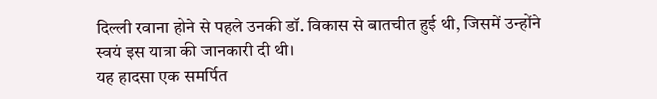दिल्ली रवाना होने से पहले उनकी डॉ. विकास से बातचीत हुई थी, जिसमें उन्होंने स्वयं इस यात्रा की जानकारी दी थी।
यह हादसा एक समर्पित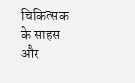चिकित्सक के साहस और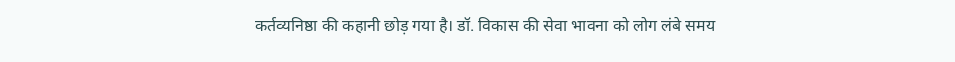कर्तव्यनिष्ठा की कहानी छोड़ गया है। डॉ. विकास की सेवा भावना को लोग लंबे समय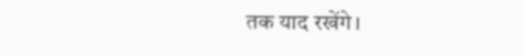तक याद रखेंगे।